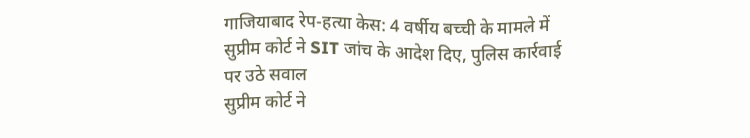गाजियाबाद रेप-हत्या केस: 4 वर्षीय बच्ची के मामले में सुप्रीम कोर्ट ने SIT जांच के आदेश दिए, पुलिस कार्रवाई पर उठे सवाल
सुप्रीम कोर्ट ने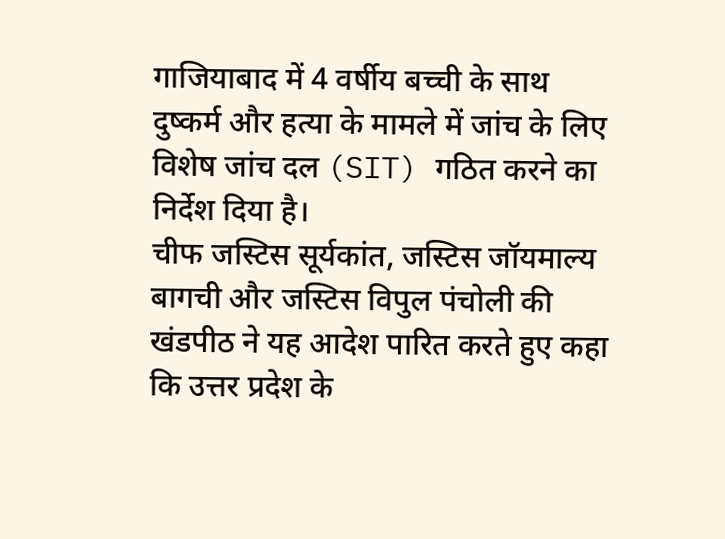गाजियाबाद में 4 वर्षीय बच्ची के साथ दुष्कर्म और हत्या के मामले में जांच के लिए विशेष जांच दल (SIT) गठित करने का निर्देश दिया है।
चीफ जस्टिस सूर्यकांत, जस्टिस जॉयमाल्य बागची और जस्टिस विपुल पंचोली की खंडपीठ ने यह आदेश पारित करते हुए कहा कि उत्तर प्रदेश के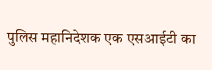पुलिस महानिदेशक एक एसआईटी का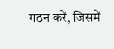गठन करें, जिसमें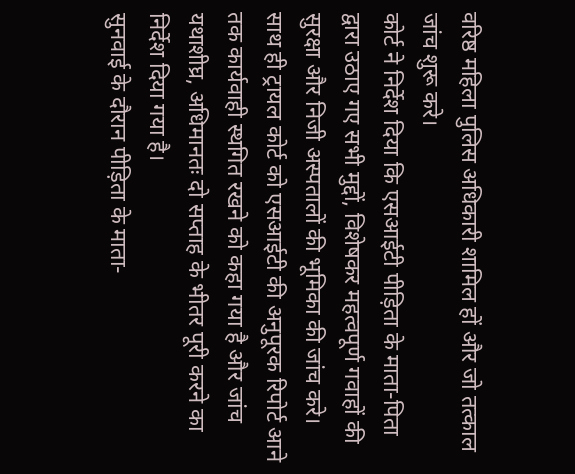वरिष्ठ महिला पुलिस अधिकारी शामिल हों और जो तत्काल जांच शुरू करे।
कोर्ट ने निर्देश दिया कि एसआईटी पीड़िता के माता-पिता द्वारा उठाए गए सभी मुद्दों, विशेषकर महत्वपूर्ण गवाहों की सुरक्षा और निजी अस्पतालों की भूमिका की जांच करे। साथ ही ट्रायल कोर्ट को एसआईटी की अनुपूरक रिपोर्ट आने तक कार्यवाही स्थगित रखने को कहा गया है और जांच यथाशीघ्र, अधिमानतः दो सप्ताह के भीतर पूरी करने का निर्देश दिया गया है।
सुनवाई के दौरान पीड़िता के माता-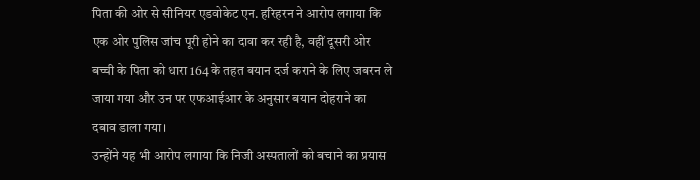पिता की ओर से सीनियर एडवोकेट एन. हरिहरन ने आरोप लगाया कि एक ओर पुलिस जांच पूरी होने का दावा कर रही है, वहीं दूसरी ओर बच्ची के पिता को धारा 164 के तहत बयान दर्ज कराने के लिए जबरन ले जाया गया और उन पर एफआईआर के अनुसार बयान दोहराने का दबाव डाला गया।
उन्होंने यह भी आरोप लगाया कि निजी अस्पतालों को बचाने का प्रयास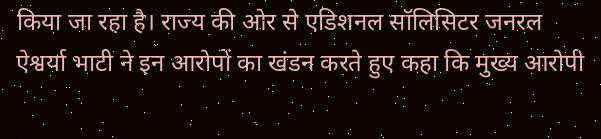किया जा रहा है। राज्य की ओर से एडिशनल सॉलिसिटर जनरल ऐश्वर्या भाटी ने इन आरोपों का खंडन करते हुए कहा कि मुख्य आरोपी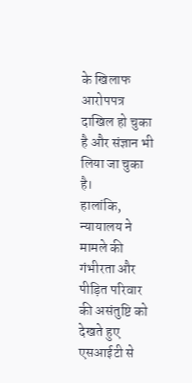के खिलाफ आरोपपत्र दाखिल हो चुका है और संज्ञान भी लिया जा चुका है।
हालांकि, न्यायालय ने मामले की गंभीरता और पीड़ित परिवार की असंतुष्टि को देखते हुए एसआईटी से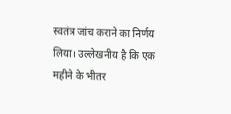स्वतंत्र जांच कराने का निर्णय लिया। उल्लेखनीय है कि एक महीने के भीतर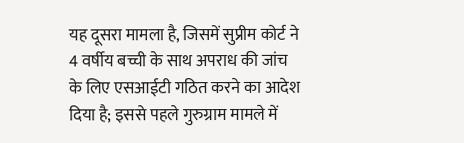यह दूसरा मामला है, जिसमें सुप्रीम कोर्ट ने 4 वर्षीय बच्ची के साथ अपराध की जांच के लिए एसआईटी गठित करने का आदेश दिया है; इससे पहले गुरुग्राम मामले में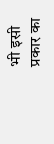भी इसी प्रकार का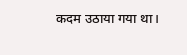कदम उठाया गया था।